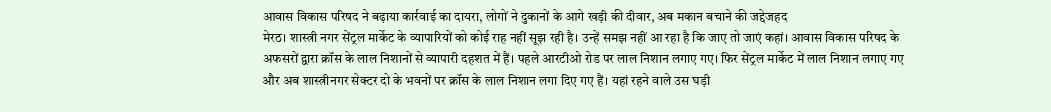आवास विकास परिषद ने बढ़ाया कार्रवाई का दायरा, लोगों ने दुकानों के आगे खड़ी की दीवार, अब मकान बचाने की जद्देजहद
मेरठ। शास्त्री नगर सेंट्रल मार्केट के व्यापारियों को कोई राह नहीं सूझ रही है। उन्हें समझ नहीं आ रहा है कि जाए तो जाएं कहां। आवास विकास परिषद के अफसरों द्वारा क्रॉस के लाल निशानों से व्यापारी दहशत में हैं। पहले आरटीओ रोड पर लाल निशान लगाए गए। फिर सेंट्रल मार्केट में लाल निशान लगाए गए और अब शास्त्रीनगर सेक्टर दो के भवनों पर क्रॉस के लाल निशान लगा दिए गए हैं। यहां रहने वाले उस घड़ी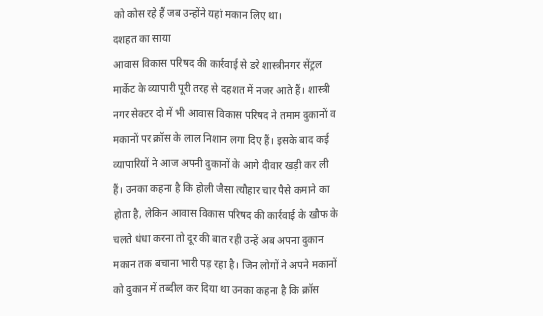को कोस रहे हैं जब उन्होंने यहां मकान लिए था।
दशहत का साया
आवास विकास परिषद की कार्रवाई से डरे शास्त्रीनगर सेंट्रल मार्केट के व्यापारी पूरी तरह से दहशत में नजर आते हैं। शास्त्री नगर सेक्टर दो में भी आवास विकास परिषद ने तमाम दुकानों व मकानों पर क्रॉस के लाल निशान लगा दिए हैं। इसके बाद कई व्यापारियों ने आज अपनी दुकानों के आगे दीवार खड़ी कर ली हैं। उनका कहना है कि होली जैसा त्यौहार चार पैसे कमाने का होता है, लेकिन आवास विकास परिषद की कार्रवाई के खौफ के चलते धंधा करना तो दूर की बात रही उन्हें अब अपना दुकान मकान तक बचाना भारी पड़ रहा है। जिन लोगों ने अपने मकानों को दुकान में तब्दील कर दिया था उनका कहना है कि क्रॉस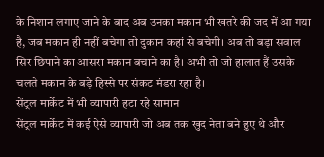के निशान लगाए जाने के बाद अब उनका मकान भी खतरे की जद में आ गया है, जब मकान ही नहीं बचेगा तो दुकान कहां से बचेगी। अब तो बड़ा सवाल सिर छिपाने का आसरा मकान बचाने का है। अभी तो जो हालात हैं उसके चलते मकान के बड़े हिस्से पर संकट मंडरा रहा है।
सेंट्रल मार्केट में भी व्यापारी हटा रहे सामान
सेंट्रल मार्केट में कई ऐसे व्यापारी जो अब तक खुद नेता बने हुए थे और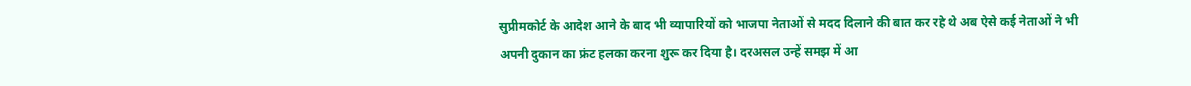सुप्रीमकोर्ट के आदेश आने के बाद भी व्यापारियों को भाजपा नेताओं से मदद दिलाने की बात कर रहे थे अब ऐसे कई नेताओं ने भी अपनी दुकान का फ्रंट हलका करना शुरू कर दिया है। दरअसल उन्हें समझ में आ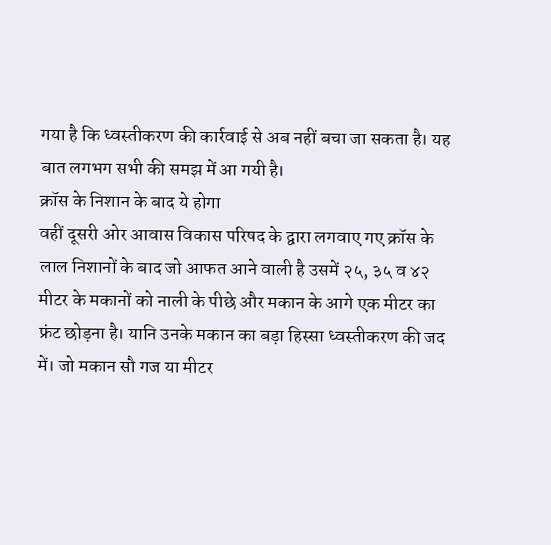गया है कि ध्वस्तीकरण की कार्रवाई से अब नहीं बचा जा सकता है। यह बात लगभग सभी की समझ में आ गयी है।
क्रॉस के निशान के बाद ये होगा
वहीं दूसरी ओर आवास विकास परिषद के द्वारा लगवाए गए क्रॉस के लाल निशानों के बाद जो आफत आने वाली है उसमें २५, ३५ व ४२ मीटर के मकानों को नाली के पीछे और मकान के आगे एक मीटर का फ्रंट छोड़ना है। यानि उनके मकान का बड़ा हिस्सा ध्वस्तीकरण की जद में। जो मकान सौ गज या मीटर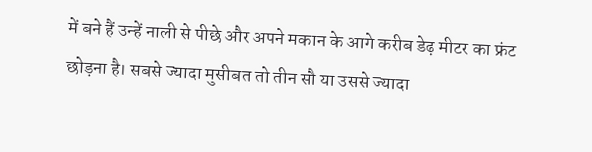में बने हैं उन्हें नाली से पीछे और अपने मकान के आगे करीब डेढ़ मीटर का फ्रंट छोड़ना है। सबसे ज्यादा मुसीबत तो तीन सौ या उससे ज्यादा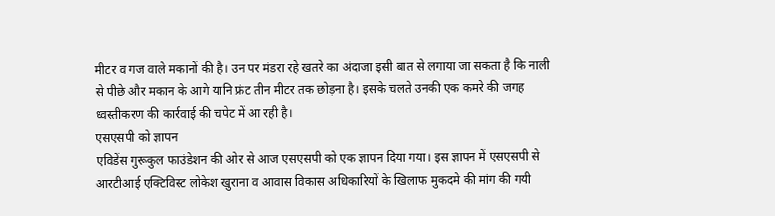मीटर व गज वाले मकानों की है। उन पर मंडरा रहे खतरे का अंदाजा इसी बात से लगाया जा सकता है कि नाली से पीछे और मकान के आगे यानि फ्रंट तीन मीटर तक छोड़ना है। इसके चलते उनकी एक कमरे की जगह ध्वस्तीकरण की कार्रवाई की चपेट में आ रही है।
एसएसपी को ज्ञापन
एविडेंस गुरूकुल फाउंडेशन की ओर से आज एसएसपी को एक ज्ञापन दिया गया। इस ज्ञापन में एसएसपी से आरटीआई एक्टिविस्ट लोकेश खुराना व आवास विकास अधिकारियों के खिलाफ मुकदमे की मांग की गयी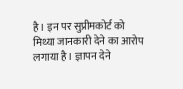है। इन पर सुप्रीमकोर्ट को मिथ्या जानकारी देने का आरोप लगाया है। ज्ञापन देने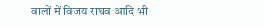वालों में विजय राघव आदि भी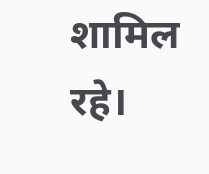शामिल रहे।